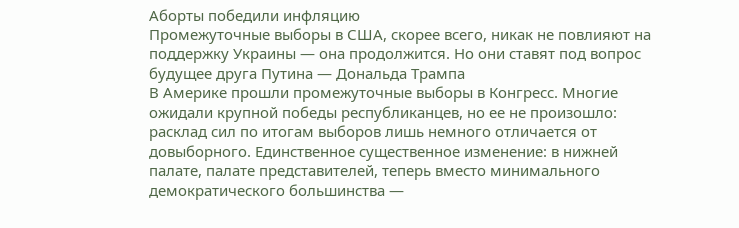Аборты победили инфляцию
Промежуточные выборы в США, скорее всего, никак не повлияют на поддержку Украины — она продолжится. Но они ставят под вопрос будущее друга Путина — Дональда Трампа
В Америке прошли промежуточные выборы в Конгресс. Многие ожидали крупной победы республиканцев, но ее не произошло: расклад сил по итогам выборов лишь немного отличается от довыборного. Единственное существенное изменение: в нижней палате, палате представителей, теперь вместо минимального демократического большинства —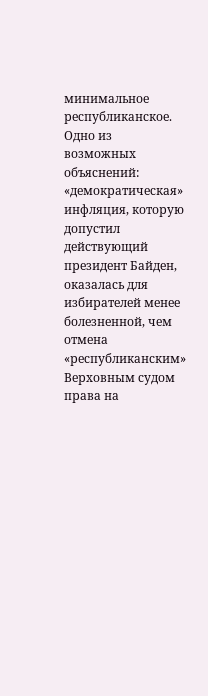минимальное республиканское. Одно из возможных объяснений: «демократическая» инфляция, которую допустил действующий президент Байден, оказалась для избирателей менее болезненной, чем отмена «республиканским» Верховным судом права на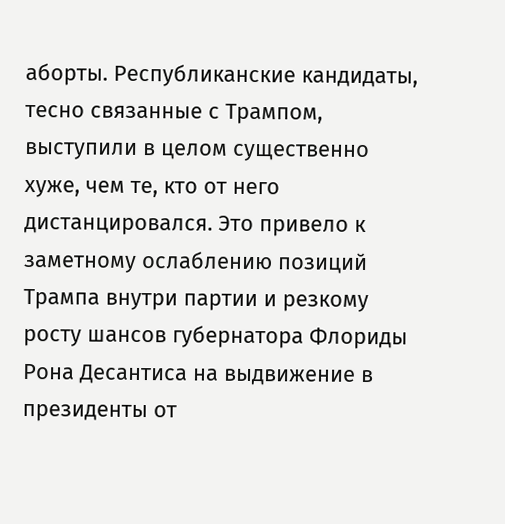аборты. Республиканские кандидаты, тесно связанные с Трампом, выступили в целом существенно хуже, чем те, кто от него дистанцировался. Это привело к заметному ослаблению позиций Трампа внутри партии и резкому росту шансов губернатора Флориды Рона Десантиса на выдвижение в президенты от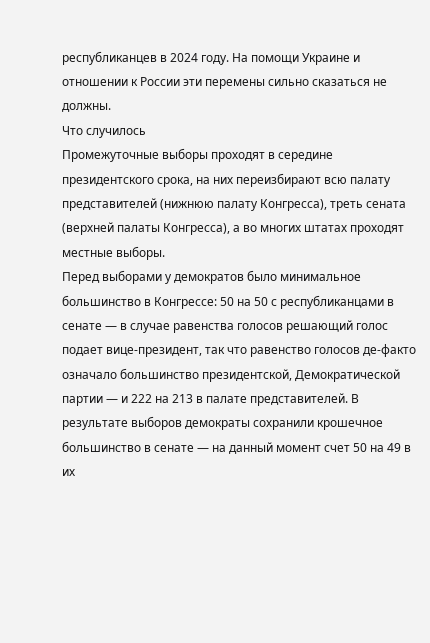республиканцев в 2024 году. На помощи Украине и отношении к России эти перемены сильно сказаться не должны.
Что случилось
Промежуточные выборы проходят в середине президентского срока, на них переизбирают всю палату представителей (нижнюю палату Конгресса), треть сената (верхней палаты Конгресса), а во многих штатах проходят местные выборы.
Перед выборами у демократов было минимальное большинство в Конгрессе: 50 на 50 с республиканцами в сенате — в случае равенства голосов решающий голос подает вице-президент, так что равенство голосов де-факто означало большинство президентской, Демократической партии — и 222 на 213 в палате представителей. В результате выборов демократы сохранили крошечное большинство в сенате — на данный момент счет 50 на 49 в их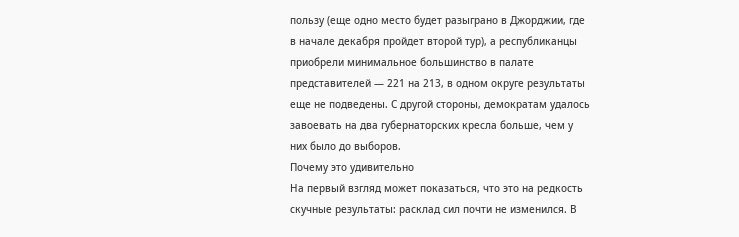пользу (еще одно место будет разыграно в Джорджии, где в начале декабря пройдет второй тур), а республиканцы приобрели минимальное большинство в палате представителей — 221 на 213, в одном округе результаты еще не подведены. С другой стороны, демократам удалось завоевать на два губернаторских кресла больше, чем у них было до выборов.
Почему это удивительно
На первый взгляд может показаться, что это на редкость скучные результаты: расклад сил почти не изменился. В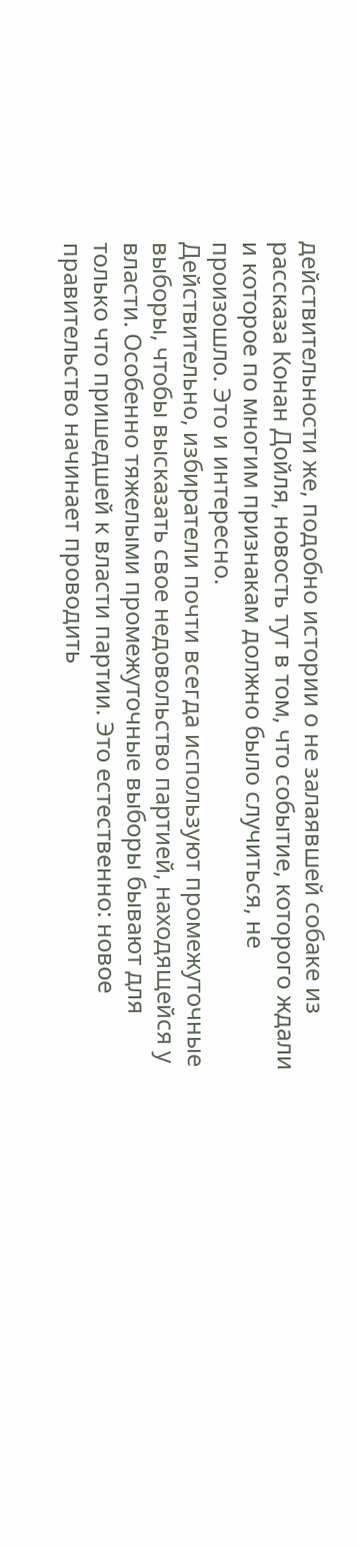действительности же, подобно истории о не залаявшей собаке из рассказа Конан Дойля, новость тут в том, что событие, которого ждали и которое по многим признакам должно было случиться, не произошло. Это и интересно.
Действительно, избиратели почти всегда используют промежуточные выборы, чтобы высказать свое недовольство партией, находящейся у власти. Особенно тяжелыми промежуточные выборы бывают для только что пришедшей к власти партии. Это естественно: новое правительство начинает проводить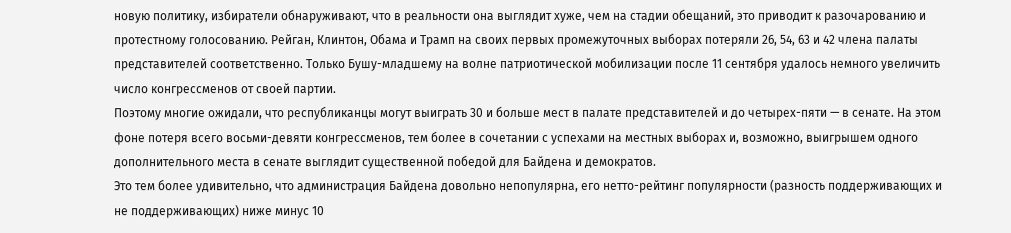новую политику, избиратели обнаруживают, что в реальности она выглядит хуже, чем на стадии обещаний, это приводит к разочарованию и протестному голосованию. Рейган, Клинтон, Обама и Трамп на своих первых промежуточных выборах потеряли 26, 54, 63 и 42 члена палаты представителей соответственно. Только Бушу-младшему на волне патриотической мобилизации после 11 сентября удалось немного увеличить число конгрессменов от своей партии.
Поэтому многие ожидали, что республиканцы могут выиграть 30 и больше мест в палате представителей и до четырех-пяти — в сенате. На этом фоне потеря всего восьми-девяти конгрессменов, тем более в сочетании с успехами на местных выборах и, возможно, выигрышем одного дополнительного места в сенате выглядит существенной победой для Байдена и демократов.
Это тем более удивительно, что администрация Байдена довольно непопулярна, его нетто-рейтинг популярности (разность поддерживающих и не поддерживающих) ниже минус 10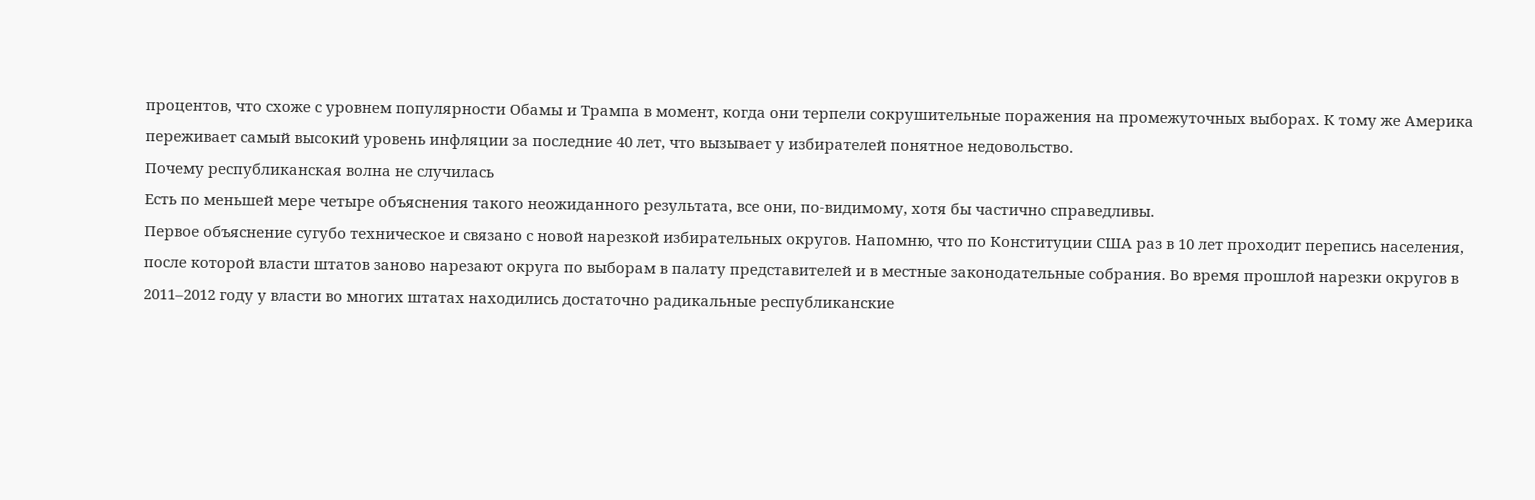процентов, что схоже с уровнем популярности Обамы и Трампа в момент, когда они терпели сокрушительные поражения на промежуточных выборах. К тому же Америка переживает самый высокий уровень инфляции за последние 40 лет, что вызывает у избирателей понятное недовольство.
Почему республиканская волна не случилась
Есть по меньшей мере четыре объяснения такого неожиданного результата, все они, по-видимому, хотя бы частично справедливы.
Первое объяснение сугубо техническое и связано с новой нарезкой избирательных округов. Напомню, что по Конституции США раз в 10 лет проходит перепись населения, после которой власти штатов заново нарезают округа по выборам в палату представителей и в местные законодательные собрания. Во время прошлой нарезки округов в 2011–2012 году у власти во многих штатах находились достаточно радикальные республиканские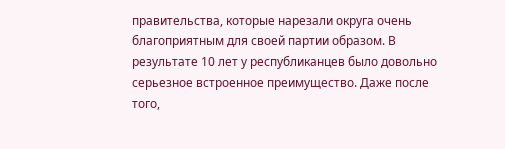правительства, которые нарезали округа очень благоприятным для своей партии образом. В результате 10 лет у республиканцев было довольно серьезное встроенное преимущество. Даже после того,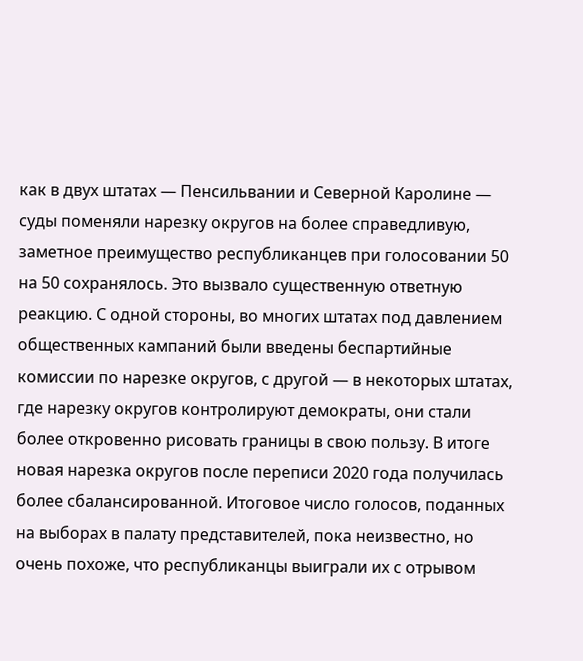как в двух штатах — Пенсильвании и Северной Каролине — суды поменяли нарезку округов на более справедливую, заметное преимущество республиканцев при голосовании 50 на 50 сохранялось. Это вызвало существенную ответную реакцию. С одной стороны, во многих штатах под давлением общественных кампаний были введены беспартийные комиссии по нарезке округов, с другой — в некоторых штатах, где нарезку округов контролируют демократы, они стали более откровенно рисовать границы в свою пользу. В итоге новая нарезка округов после переписи 2020 года получилась более сбалансированной. Итоговое число голосов, поданных на выборах в палату представителей, пока неизвестно, но очень похоже, что республиканцы выиграли их с отрывом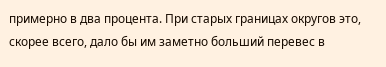примерно в два процента. При старых границах округов это, скорее всего, дало бы им заметно больший перевес в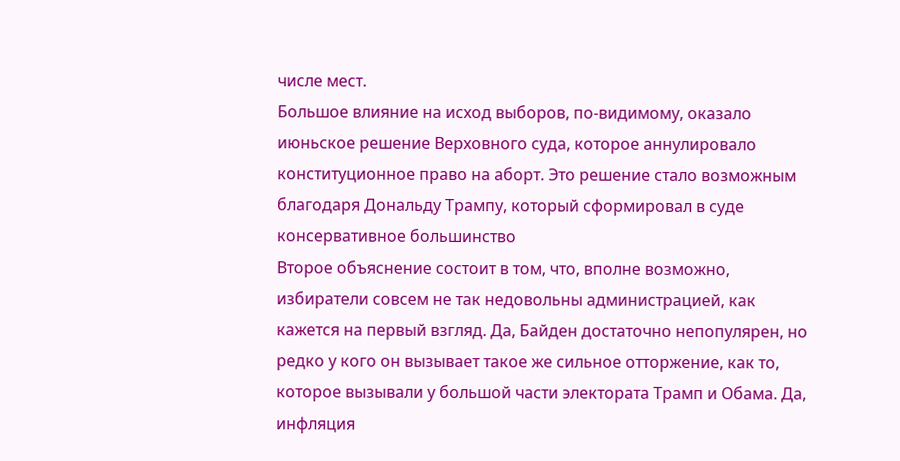числе мест.
Большое влияние на исход выборов, по-видимому, оказало июньское решение Верховного суда, которое аннулировало конституционное право на аборт. Это решение стало возможным благодаря Дональду Трампу, который сформировал в суде консервативное большинство
Второе объяснение состоит в том, что, вполне возможно, избиратели совсем не так недовольны администрацией, как кажется на первый взгляд. Да, Байден достаточно непопулярен, но редко у кого он вызывает такое же сильное отторжение, как то, которое вызывали у большой части электората Трамп и Обама. Да, инфляция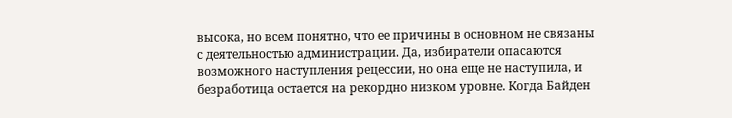высока, но всем понятно, что ее причины в основном не связаны с деятельностью администрации. Да, избиратели опасаются возможного наступления рецессии, но она еще не наступила, и безработица остается на рекордно низком уровне. Когда Байден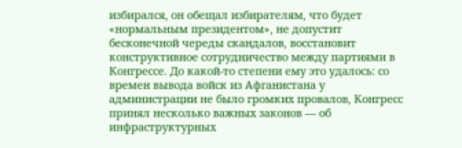избирался, он обещал избирателям, что будет «нормальным президентом», не допустит бесконечной череды скандалов, восстановит конструктивное сотрудничество между партиями в Конгрессе. До какой-то степени ему это удалось: со времен вывода войск из Афганистана у администрации не было громких провалов, Конгресс принял несколько важных законов — об инфраструктурных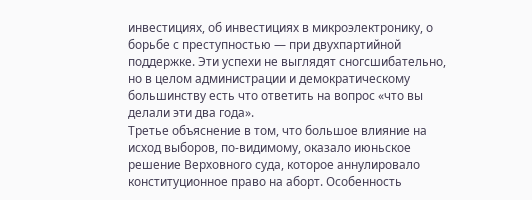инвестициях, об инвестициях в микроэлектронику, о борьбе с преступностью — при двухпартийной поддержке. Эти успехи не выглядят сногсшибательно, но в целом администрации и демократическому большинству есть что ответить на вопрос «что вы делали эти два года».
Третье объяснение в том, что большое влияние на исход выборов, по-видимому, оказало июньское решение Верховного суда, которое аннулировало конституционное право на аборт. Особенность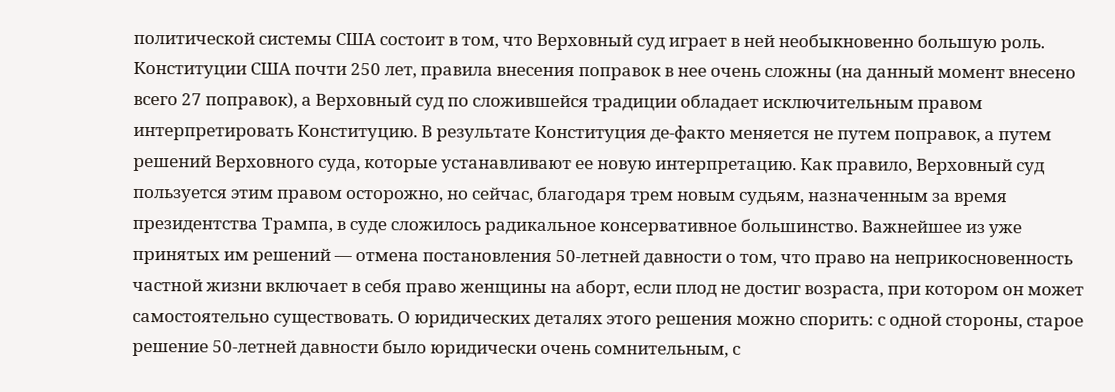политической системы США состоит в том, что Верховный суд играет в ней необыкновенно большую роль. Конституции США почти 250 лет, правила внесения поправок в нее очень сложны (на данный момент внесено всего 27 поправок), а Верховный суд по сложившейся традиции обладает исключительным правом интерпретировать Конституцию. В результате Конституция де-факто меняется не путем поправок, а путем решений Верховного суда, которые устанавливают ее новую интерпретацию. Как правило, Верховный суд пользуется этим правом осторожно, но сейчас, благодаря трем новым судьям, назначенным за время президентства Трампа, в суде сложилось радикальное консервативное большинство. Важнейшее из уже принятых им решений — отмена постановления 50-летней давности о том, что право на неприкосновенность частной жизни включает в себя право женщины на аборт, если плод не достиг возраста, при котором он может самостоятельно существовать. О юридических деталях этого решения можно спорить: с одной стороны, старое решение 50-летней давности было юридически очень сомнительным, с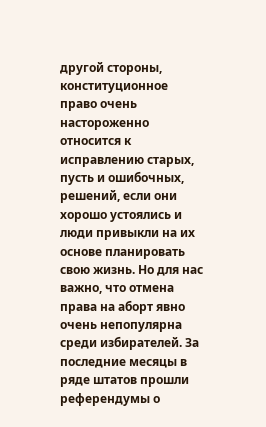другой стороны, конституционное право очень настороженно относится к исправлению старых, пусть и ошибочных, решений, если они хорошо устоялись и люди привыкли на их основе планировать свою жизнь. Но для нас важно, что отмена права на аборт явно очень непопулярна среди избирателей. За последние месяцы в ряде штатов прошли референдумы о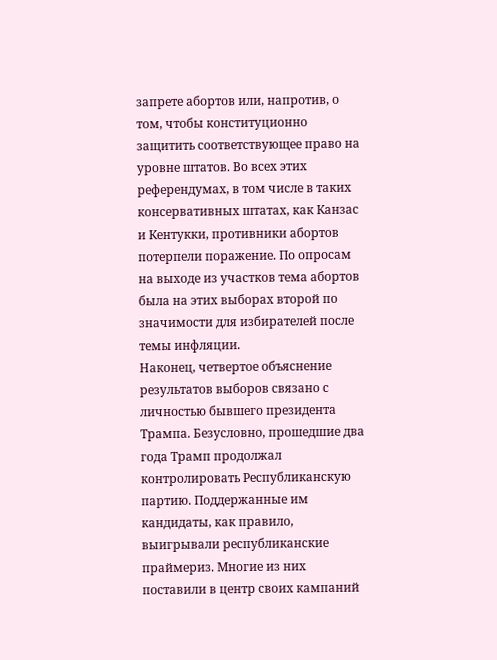запрете абортов или, напротив, о том, чтобы конституционно защитить соответствующее право на уровне штатов. Во всех этих референдумах, в том числе в таких консервативных штатах, как Канзас и Кентукки, противники абортов потерпели поражение. По опросам на выходе из участков тема абортов была на этих выборах второй по значимости для избирателей после темы инфляции.
Наконец, четвертое объяснение результатов выборов связано с личностью бывшего президента Трампа. Безусловно, прошедшие два года Трамп продолжал контролировать Республиканскую партию. Поддержанные им кандидаты, как правило, выигрывали республиканские праймериз. Многие из них поставили в центр своих кампаний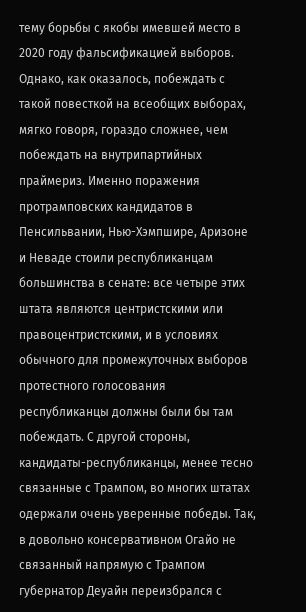тему борьбы с якобы имевшей место в 2020 году фальсификацией выборов. Однако, как оказалось, побеждать с такой повесткой на всеобщих выборах, мягко говоря, гораздо сложнее, чем побеждать на внутрипартийных праймериз. Именно поражения протрамповских кандидатов в Пенсильвании, Нью-Хэмпшире, Аризоне и Неваде стоили республиканцам большинства в сенате: все четыре этих штата являются центристскими или правоцентристскими, и в условиях обычного для промежуточных выборов протестного голосования республиканцы должны были бы там побеждать. С другой стороны, кандидаты-республиканцы, менее тесно связанные с Трампом, во многих штатах одержали очень уверенные победы. Так, в довольно консервативном Огайо не связанный напрямую с Трампом губернатор Деуайн переизбрался с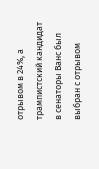отрывом в 24%, а трампистский кандидат в сенаторы Ванс был выбран с отрывом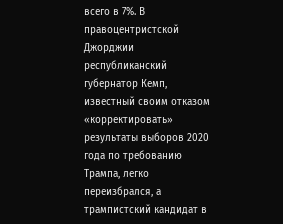всего в 7%. В правоцентристской Джорджии республиканский губернатор Кемп, известный своим отказом «корректировать» результаты выборов 2020 года по требованию Трампа, легко переизбрался, а трампистский кандидат в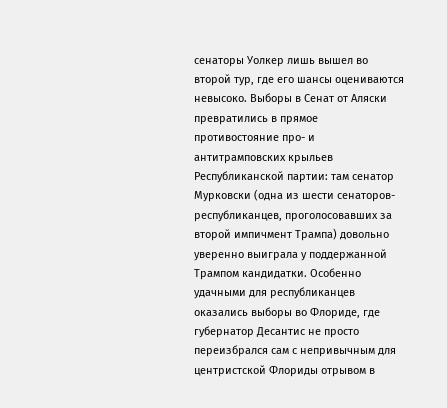сенаторы Уолкер лишь вышел во второй тур, где его шансы оцениваются невысоко. Выборы в Сенат от Аляски превратились в прямое противостояние про- и антитрамповских крыльев Республиканской партии: там сенатор Мурковски (одна из шести сенаторов-республиканцев, проголосовавших за второй импичмент Трампа) довольно уверенно выиграла у поддержанной Трампом кандидатки. Особенно удачными для республиканцев оказались выборы во Флориде, где губернатор Десантис не просто переизбрался сам с непривычным для центристской Флориды отрывом в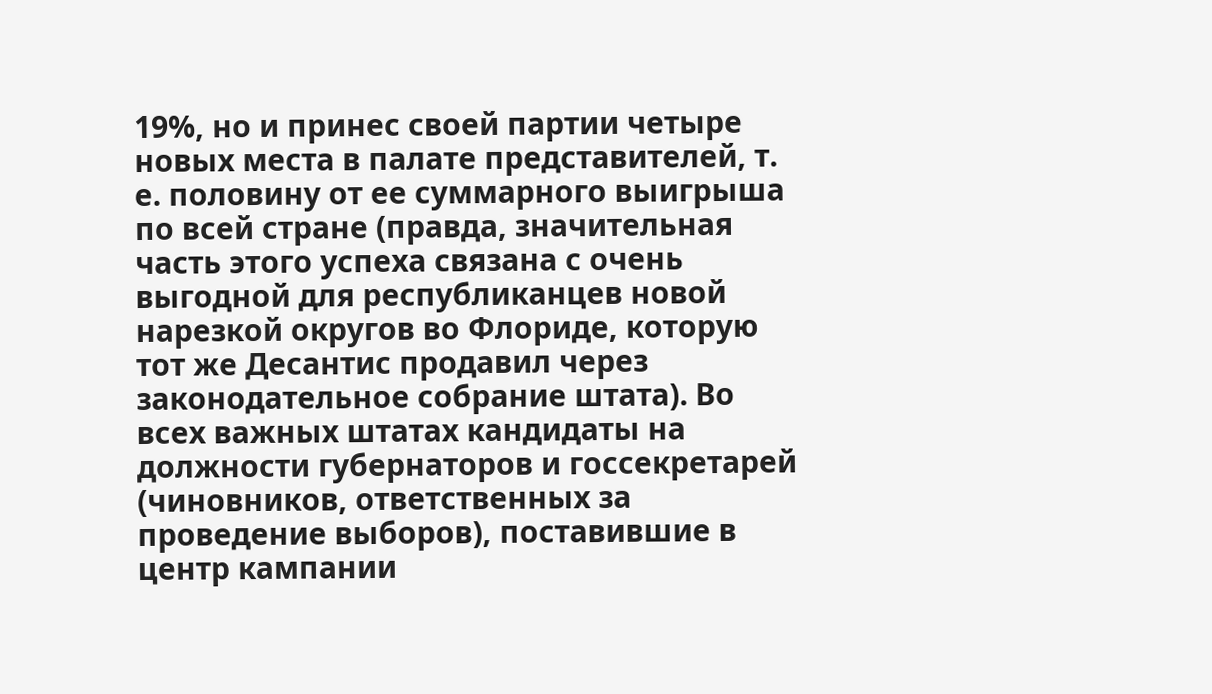19%, но и принес своей партии четыре новых места в палате представителей, т. е. половину от ее суммарного выигрыша по всей стране (правда, значительная часть этого успеха связана с очень выгодной для республиканцев новой нарезкой округов во Флориде, которую тот же Десантис продавил через законодательное собрание штата). Во всех важных штатах кандидаты на должности губернаторов и госсекретарей (чиновников, ответственных за проведение выборов), поставившие в центр кампании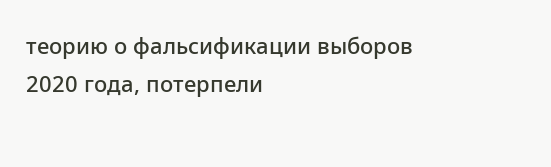теорию о фальсификации выборов 2020 года, потерпели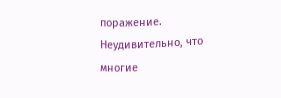поражение. Неудивительно, что многие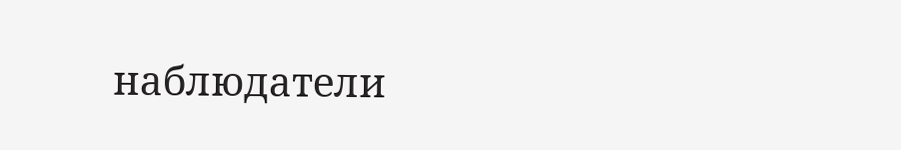наблюдатели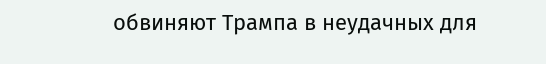обвиняют Трампа в неудачных для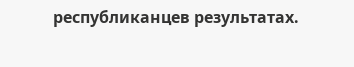республиканцев результатах.